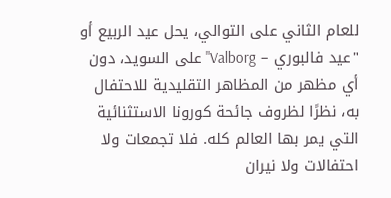للعام الثاني على التوالي، يحل عيد الربيع أو "عيد فالبوري – Valborg" على السويد، دون أي مظهر من المظاهر التقليدية للاحتفال به، نظرًا لظروف جائحة كورونا الاستثنائية التي يمر بها العالم كله. فلا تجمعات ولا احتفالات ولا نيران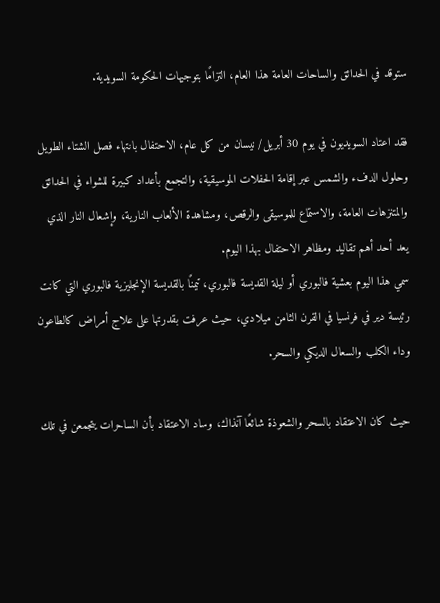ستوقد في الحدائق والساحات العامة هذا العام، التزامًا بتوجيهات الحكومة السويدية.

فقد اعتاد السويديون في يوم 30 أبريل/ نيسان من كل عام، الاحتفال بانتهاء فصل الشتاء الطويل وحلول الدفء والشمس عبر إقامة الحفلات الموسيقية، والتجمع بأعداد كبيرة للشواء في الحدائق والمتنزهات العامة، والاستماع للموسيقى والرقص، ومشاهدة الألعاب النارية، وإشعال النار الذي يعد أحد أهم تقاليد ومظاهر الاحتفال بهذا اليوم.
سمي هذا اليوم بعشية فالبوري أو ليلة القديسة فالبوري، تيمنًا بالقديسة الإنجليزية فالبوري التي كانت رئيسة دير في فرنسيا في القرن الثامن ميلادي، حيث عرفت بقدرتها على علاج أمراض كالطاعون وداء الكلب والسعال الديكي والسحر.

حيث كان الاعتقاد بالسحر والشعوذة شائعًا آنذاك، وساد الاعتقاد بأن الساحرات يتجمعن في تلك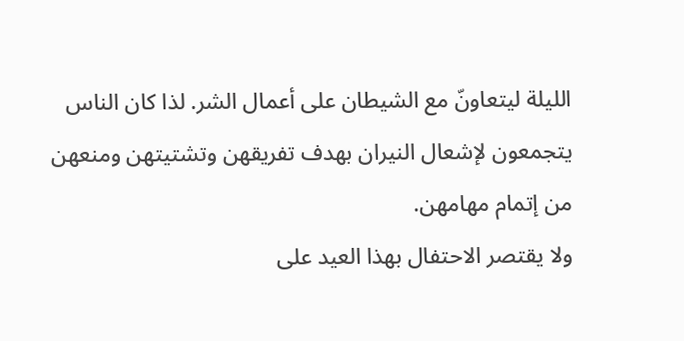الليلة ليتعاونّ مع الشيطان على أعمال الشر. لذا كان الناس يتجمعون لإشعال النيران بهدف تفريقهن وتشتيتهن ومنعهن من إتمام مهامهن.
ولا يقتصر الاحتفال بهذا العيد على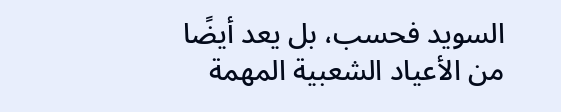السويد فحسب، بل يعد أيضًا من الأعياد الشعبية المهمة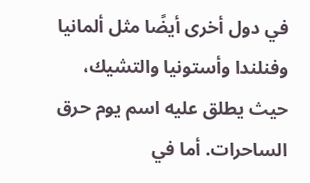في دول أخرى أيضًا مثل ألمانيا وفنلندا وأستونيا والتشيك، حيث يطلق عليه اسم يوم حرق الساحرات. أما في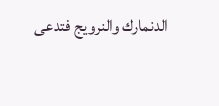الدنمارك والنرويج فتدعى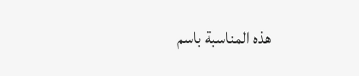هذه المناسبة باسم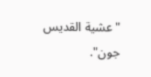"عشية القديس جون".